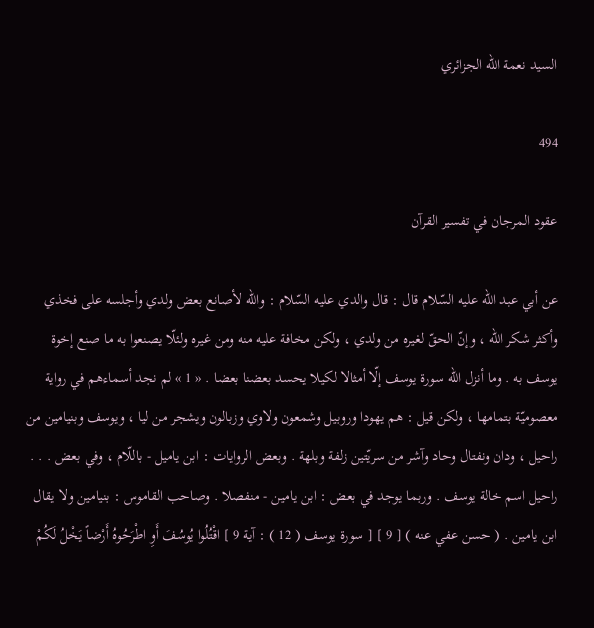السيد نعمة الله الجزائري

494

عقود المرجان في تفسير القرآن

عن أبي عبد اللّه عليه السّلام قال : قال والدي عليه السّلام : واللّه لأصانع بعض ولدي وأجلسه على فخذي وأكثر شكر اللّه ، وإنّ الحقّ لغيره من ولدي ، ولكن مخافة عليه منه ومن غيره ولئلّا يصنعوا به ما صنع إخوة يوسف به . وما أنزل اللّه سورة يوسف إلّا أمثالا لكيلا يحسد بعضنا بعضا . « 1 » لم نجد أسماءهم في رواية معصوميّة بتمامها ، ولكن قيل : هم يهودا وروبيل وشمعون ولاوي وزبالون ويشجر من ليا ، ويوسف وبنيامين من راحيل ، ودان ونفتال وحاد وآشر من سريّتين زلفة وبلهة . وبعض الروايات : ابن ياميل - باللّام ، وفي بعض . . . راحيل اسم خالة يوسف . وربما يوجد في بعض : ابن يامين - منفصلا . وصاحب القاموس : بنيامين ولا يقال ابن يامين . ( حسن عفي عنه ) [ 9 ] [ سورة يوسف ( 12 ) : آية 9 ] اقْتُلُوا يُوسُفَ أَوِ اطْرَحُوهُ أَرْضاً يَخْلُ لَكُمْ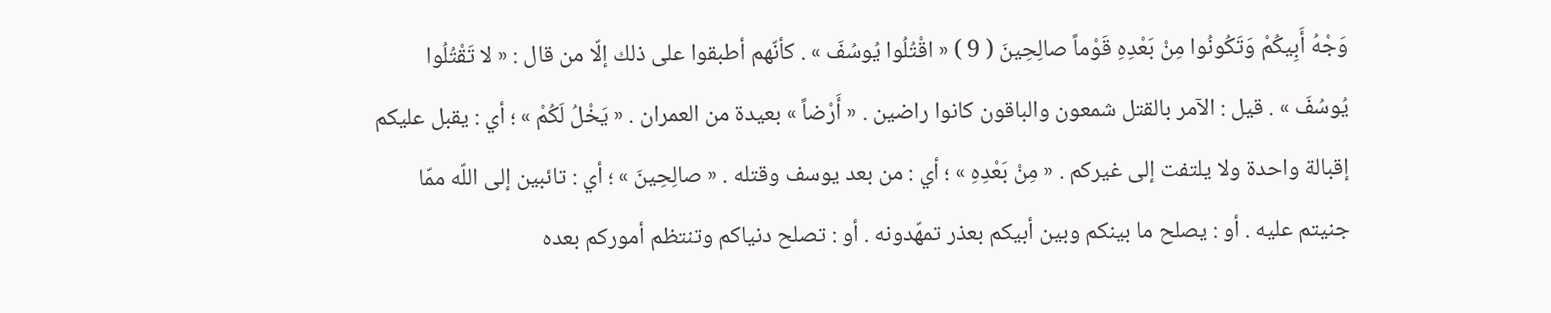وَجْهُ أَبِيكُمْ وَتَكُونُوا مِنْ بَعْدِهِ قَوْماً صالِحِينَ ( 9 ) « اقْتُلُوا يُوسُفَ » . كأنّهم أطبقوا على ذلك إلّا من قال : « لا تَقْتُلُوا يُوسُفَ » . قيل : الآمر بالقتل شمعون والباقون كانوا راضين . « أَرْضاً » بعيدة من العمران . « يَخْلُ لَكُمْ » ؛ أي : يقبل عليكم إقبالة واحدة ولا يلتفت إلى غيركم . « مِنْ بَعْدِهِ » ؛ أي : من بعد يوسف وقتله . « صالِحِينَ » ؛ أي : تائبين إلى اللّه ممّا جنيتم عليه . أو : يصلح ما بينكم وبين أبيكم بعذر تمهّدونه . أو : تصلح دنياكم وتنتظم أموركم بعده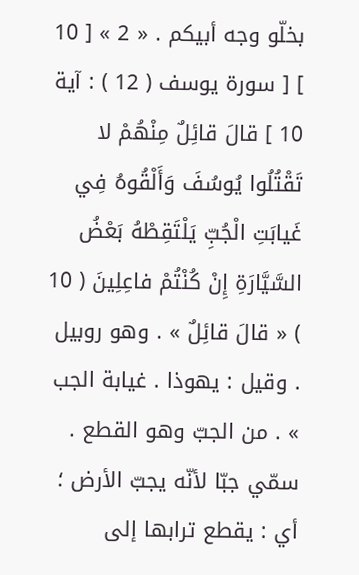بخلّو وجه أبيكم . « 2 » [ 10 ] [ سورة يوسف ( 12 ) : آية 10 ] قالَ قائِلٌ مِنْهُمْ لا تَقْتُلُوا يُوسُفَ وَأَلْقُوهُ فِي غَيابَتِ الْجُبِّ يَلْتَقِطْهُ بَعْضُ السَّيَّارَةِ إِنْ كُنْتُمْ فاعِلِينَ ( 10 ) « قالَ قائِلٌ » . وهو روبيل . وقيل : يهوذا . غيابة الجب » . من الجبّ وهو القطع . سمّي جبّا لأنّه يجبّ الأرض ؛ أي : يقطع ترابها إلى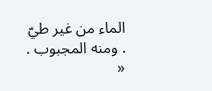الماء من غير طيّ . ومنه المجبوب . «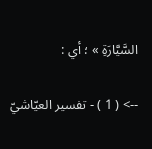السَّيَّارَةِ » ؛ أي :

--> ( 1 ) - تفسير العيّاشيّ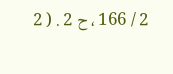2 / 166 ، ح 2 . ( 2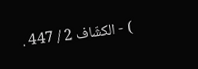) - الكشّاف 2 / 447 .